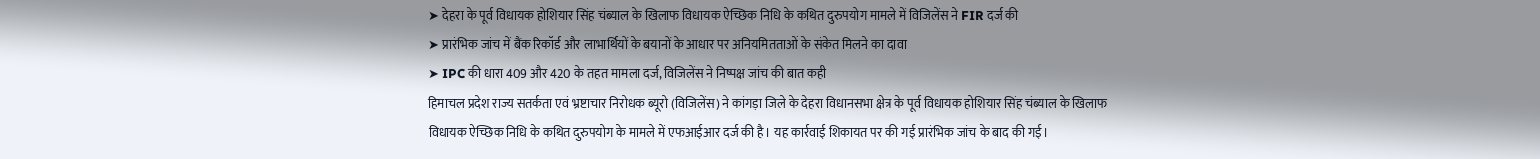➤ देहरा के पूर्व विधायक होशियार सिंह चंब्याल के खिलाफ विधायक ऐच्छिक निधि के कथित दुरुपयोग मामले में विजिलेंस ने FIR दर्ज की
➤ प्रारंभिक जांच में बैंक रिकॉर्ड और लाभार्थियों के बयानों के आधार पर अनियमितताओं के संकेत मिलने का दावा
➤ IPC की धारा 409 और 420 के तहत मामला दर्ज, विजिलेंस ने निष्पक्ष जांच की बात कही
हिमाचल प्रदेश राज्य सतर्कता एवं भ्रष्टाचार निरोधक ब्यूरो (विजिलेंस) ने कांगड़ा जिले के देहरा विधानसभा क्षेत्र के पूर्व विधायक होशियार सिंह चंब्याल के खिलाफ विधायक ऐच्छिक निधि के कथित दुरुपयोग के मामले में एफआईआर दर्ज की है। यह कार्रवाई शिकायत पर की गई प्रारंभिक जांच के बाद की गई।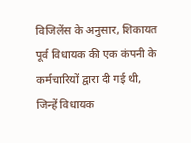विजिलेंस के अनुसार, शिकायत पूर्व विधायक की एक कंपनी के कर्मचारियों द्वारा दी गई थी, जिन्हें विधायक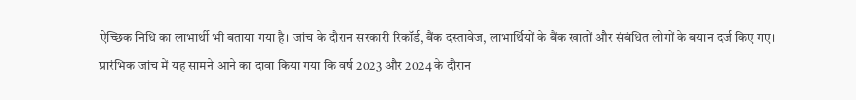ऐच्छिक निधि का लाभार्थी भी बताया गया है। जांच के दौरान सरकारी रिकॉर्ड, बैंक दस्तावेज, लाभार्थियों के बैंक खातों और संबंधित लोगों के बयान दर्ज किए गए।
प्रारंभिक जांच में यह सामने आने का दावा किया गया कि वर्ष 2023 और 2024 के दौरान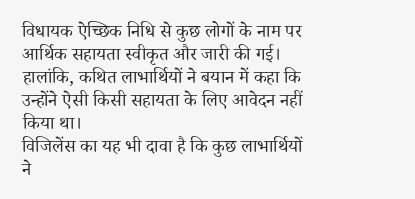विधायक ऐच्छिक निधि से कुछ लोगों के नाम पर आर्थिक सहायता स्वीकृत और जारी की गई। हालांकि, कथित लाभार्थियों ने बयान में कहा कि उन्होंने ऐसी किसी सहायता के लिए आवेदन नहीं किया था।
विजिलेंस का यह भी दावा है कि कुछ लाभार्थियों ने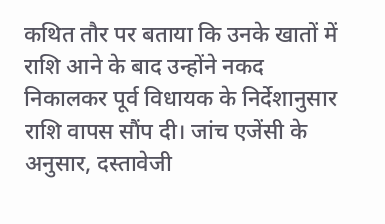कथित तौर पर बताया कि उनके खातों में राशि आने के बाद उन्होंने नकद निकालकर पूर्व विधायक के निर्देशानुसार राशि वापस सौंप दी। जांच एजेंसी के अनुसार, दस्तावेजी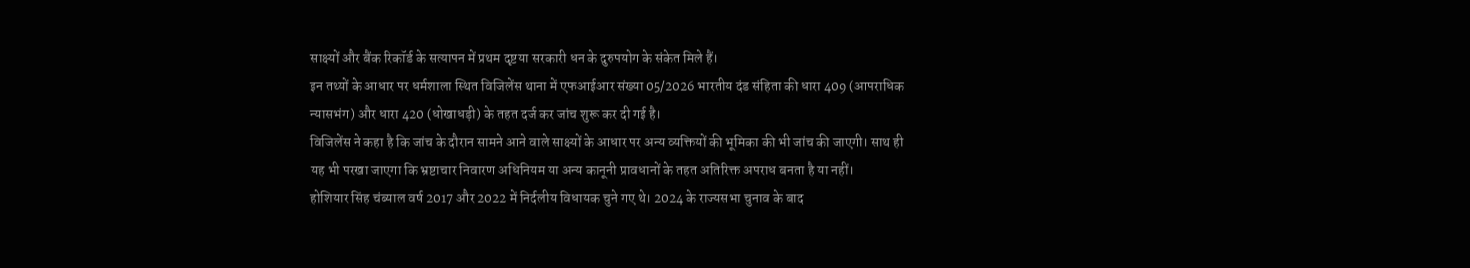साक्ष्यों और बैंक रिकॉर्ड के सत्यापन में प्रथम दृष्टया सरकारी धन के दुरुपयोग के संकेत मिले हैं।
इन तथ्यों के आधार पर धर्मशाला स्थित विजिलेंस थाना में एफआईआर संख्या 05/2026 भारतीय दंड संहिता की धारा 409 (आपराधिक न्यासभंग) और धारा 420 (धोखाधड़ी) के तहत दर्ज कर जांच शुरू कर दी गई है।
विजिलेंस ने कहा है कि जांच के दौरान सामने आने वाले साक्ष्यों के आधार पर अन्य व्यक्तियों की भूमिका की भी जांच की जाएगी। साथ ही यह भी परखा जाएगा कि भ्रष्टाचार निवारण अधिनियम या अन्य कानूनी प्रावधानों के तहत अतिरिक्त अपराध बनता है या नहीं।
होशियार सिंह चंब्याल वर्ष 2017 और 2022 में निर्दलीय विधायक चुने गए थे। 2024 के राज्यसभा चुनाव के बाद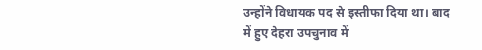उन्होंने विधायक पद से इस्तीफा दिया था। बाद में हुए देहरा उपचुनाव में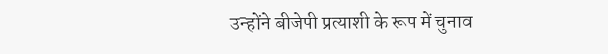उन्होंने बीजेपी प्रत्याशी के रूप में चुनाव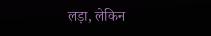लड़ा, लेकिन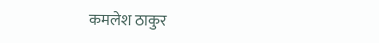कमलेश ठाकुर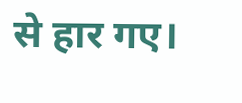से हार गए।